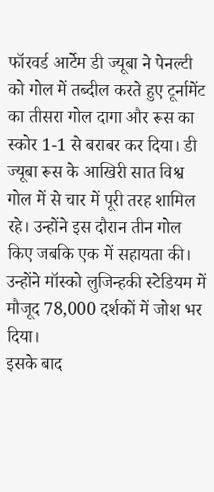फॉरवर्ड आर्टेम डी ज्यूबा ने पेनल्टी को गोल में तब्दील करते हुए टूर्नामेंट का तीसरा गोल दागा और रूस का स्कोर 1-1 से बराबर कर दिया। डी ज्यूबा रूस के आखिरी सात विश्व गोल में से चार में पूरी तरह शामिल रहे। उन्होंने इस दौरान तीन गोल किए जबकि एक में सहायता की। उन्होंने मॉस्को लुजिन्हकी स्टेडियम में मौजूद 78,000 दर्शकों में जोश भर दिया।
इसके बाद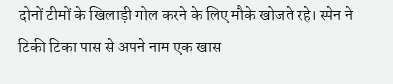दोनों टीमों के खिलाड़ी गोल करने के लिए मौके खोजते रहे। स्पेन ने टिकी टिका पास से अपने नाम एक खास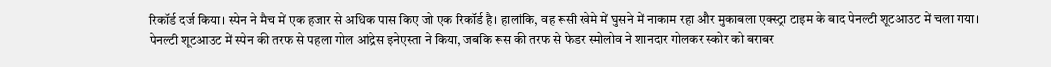रिकॉर्ड दर्ज किया। स्पेन ने मैच में एक हजार से अधिक पास किए जो एक रिकॉर्ड है। हालांकि, वह रूसी खेमे में घुसने में नाकाम रहा और मुकाबला एक्स्ट्रा टाइम के बाद पेनल्टी शूटआउट में चला गया।
पेनल्टी शूटआउट में स्पेन की तरफ से पहला गोल आंद्रेस इनेएस्ता ने किया, जबकि रूस की तरफ से फेडर स्मोलोव ने शानदार गोलकर स्कोर को बराबर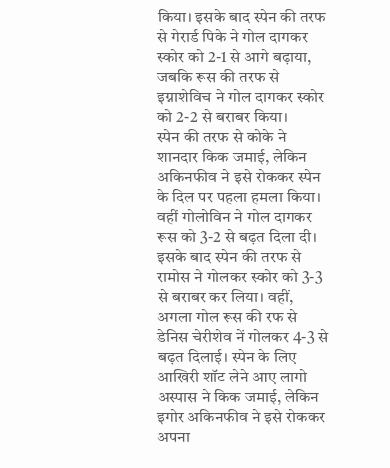किया। इसके बाद स्पेन की तरफ से गेरार्ड पिके ने गोल दागकर स्कोर को 2-1 से आगे बढ़ाया, जबकि रूस की तरफ से इग्नाशेविच ने गोल दागकर स्कोर को 2-2 से बराबर किया।
स्पेन की तरफ से कोके ने शानदार किक जमाई, लेकिन अकिनफीव ने इसे रोककर स्पेन के दिल पर पहला हमला किया। वहीं गोलोविन ने गोल दागकर रूस को 3-2 से बढ़त दिला दी। इसके बाद स्पेन की तरफ से रामोस ने गोलकर स्कोर को 3-3 से बराबर कर लिया। वहीं, अगला गोल रूस की रफ से डेनिस चेरीशेव नें गोलकर 4-3 से बढ़त दिलाई। स्पेन के लिए आखिरी शॉट लेने आए लागो अस्पास ने किक जमाई, लेकिन इगोर अकिनफीव ने इसे रोककर अपना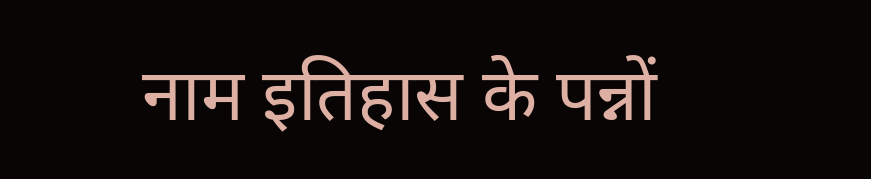नाम इतिहास के पन्नों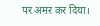पर अमर कर दिया।